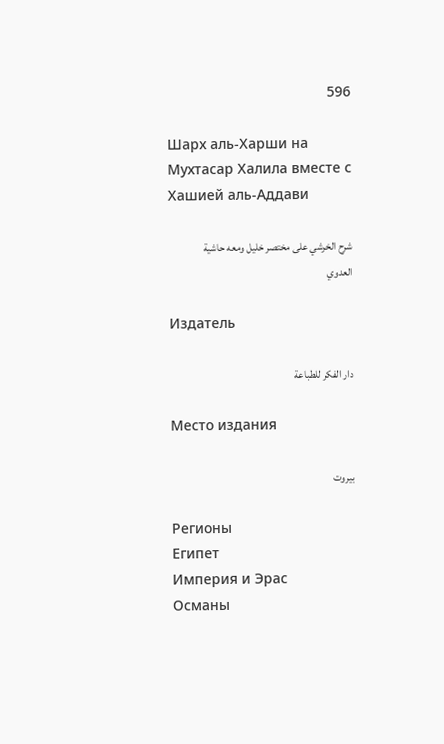596

Шарх аль-Харши на Мухтасар Халила вместе с Хашией аль-Аддави

شرح الخرشي على مختصر خليل ومعه حاشية العدوي

Издатель

دار الفكر للطباعة

Место издания

بيروت

Регионы
Египет
Империя и Эрас
Османы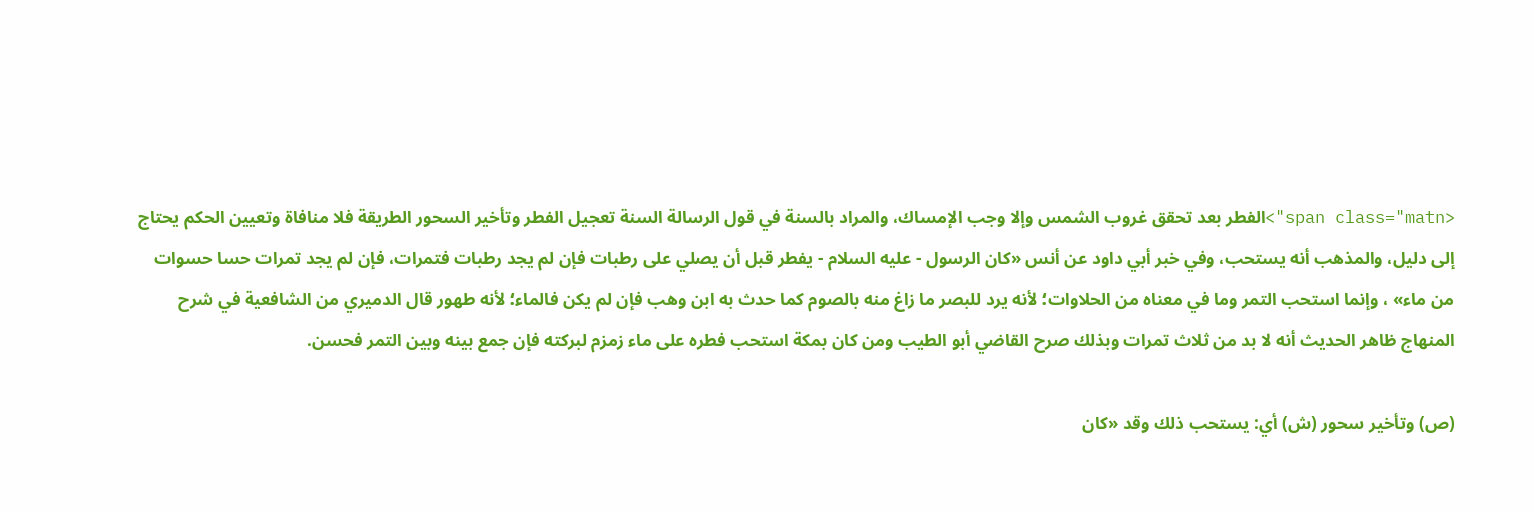<span class="matn">الفطر بعد تحقق غروب الشمس وإلا وجب الإمساك، والمراد بالسنة في قول الرسالة السنة تعجيل الفطر وتأخير السحور الطريقة فلا منافاة وتعيين الحكم يحتاج إلى دليل، والمذهب أنه يستحب، وفي خبر أبي داود عن أنس «كان الرسول - عليه السلام - يفطر قبل أن يصلي على رطبات فإن لم يجد رطبات فتمرات، فإن لم يجد تمرات حسا حسوات من ماء» ، وإنما استحب التمر وما في معناه من الحلاوات؛ لأنه يرد للبصر ما زاغ منه بالصوم كما حدث به ابن وهب فإن لم يكن فالماء؛ لأنه طهور قال الدميري من الشافعية في شرح المنهاج ظاهر الحديث أنه لا بد من ثلاث تمرات وبذلك صرح القاضي أبو الطيب ومن كان بمكة استحب فطره على ماء زمزم لبركته فإن جمع بينه وبين التمر فحسن.

(ص) وتأخير سحور (ش) أي: يستحب ذلك وقد «كان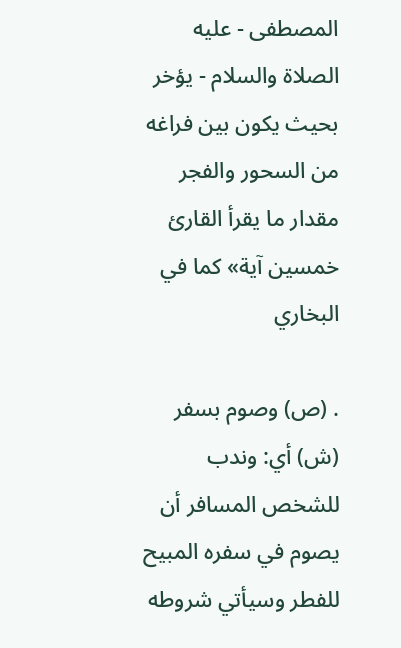المصطفى - عليه الصلاة والسلام - يؤخر بحيث يكون بين فراغه من السحور والفجر مقدار ما يقرأ القارئ خمسين آية» كما في البخاري

. (ص) وصوم بسفر (ش) أي: وندب للشخص المسافر أن يصوم في سفره المبيح للفطر وسيأتي شروطه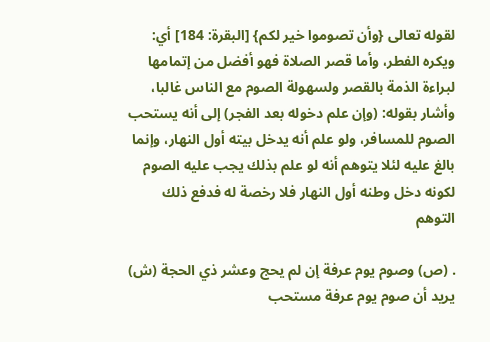لقوله تعالى {وأن تصوموا خير لكم} [البقرة: 184] أي: ويكره الفطر، وأما قصر الصلاة فهو أفضل من إتمامها لبراءة الذمة بالقصر ولسهولة الصوم مع الناس غالبا، وأشار بقوله: (وإن علم دخوله بعد الفجر) إلى أنه يستحب الصوم للمسافر، ولو علم أنه يدخل بيته أول النهار، وإنما بالغ عليه لئلا يتوهم أنه لو علم بذلك يجب عليه الصوم لكونه دخل وطنه أول النهار فلا رخصة له فدفع ذلك التوهم

. (ص) وصوم يوم عرفة إن لم يحج وعشر ذي الحجة (ش) يريد أن صوم يوم عرفة مستحب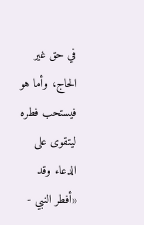في حق غير الحاج، وأما هو فيستحب فطره ليتقوى على الدعاء وقد «أفطر النبي -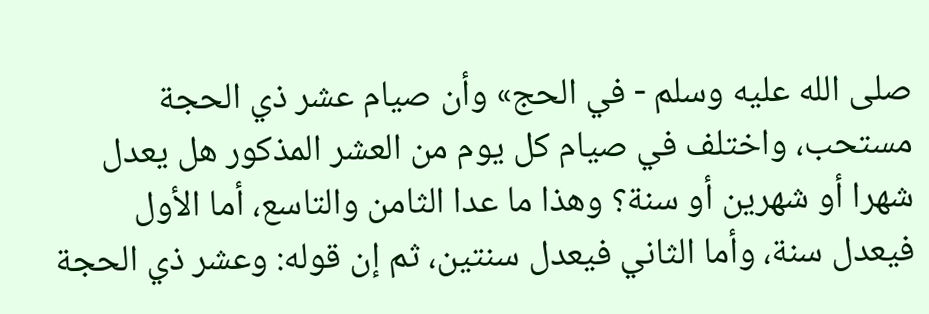صلى الله عليه وسلم - في الحج» وأن صيام عشر ذي الحجة مستحب، واختلف في صيام كل يوم من العشر المذكور هل يعدل شهرا أو شهرين أو سنة؟ وهذا ما عدا الثامن والتاسع، أما الأول فيعدل سنة، وأما الثاني فيعدل سنتين، ثم إن قوله: وعشر ذي الحجة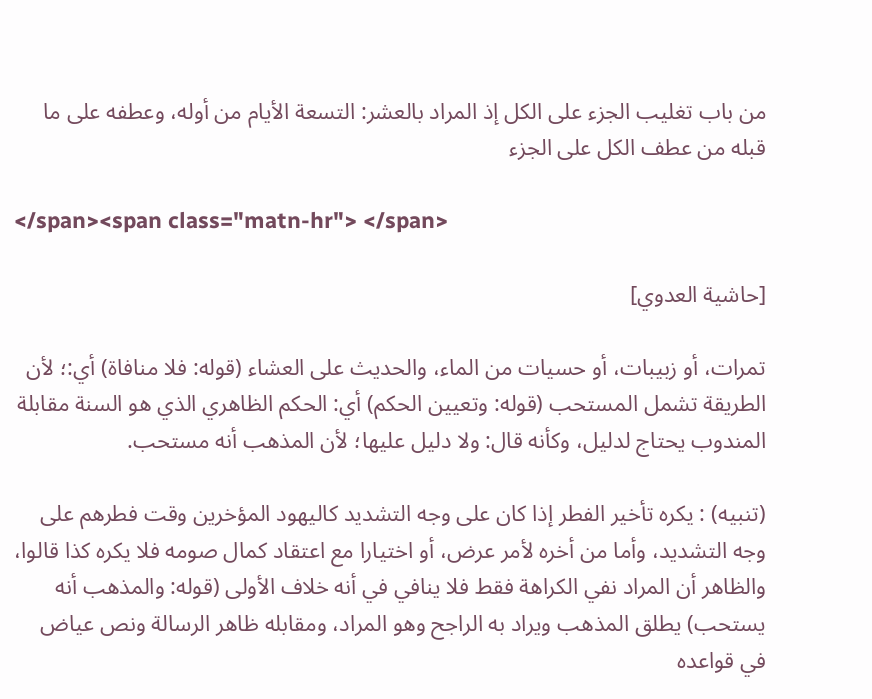من باب تغليب الجزء على الكل إذ المراد بالعشر: التسعة الأيام من أوله، وعطفه على ما قبله من عطف الكل على الجزء

</span><span class="matn-hr"> </span>

[حاشية العدوي]

تمرات، أو زبيبات، أو حسيات من الماء، والحديث على العشاء (قوله: فلا منافاة) أي:؛ لأن الطريقة تشمل المستحب (قوله: وتعيين الحكم) أي: الحكم الظاهري الذي هو السنة مقابلة المندوب يحتاج لدليل، وكأنه قال: ولا دليل عليها؛ لأن المذهب أنه مستحب.

(تنبيه) : يكره تأخير الفطر إذا كان على وجه التشديد كاليهود المؤخرين وقت فطرهم على وجه التشديد، وأما من أخره لأمر عرض، أو اختيارا مع اعتقاد كمال صومه فلا يكره كذا قالوا، والظاهر أن المراد نفي الكراهة فقط فلا ينافي في أنه خلاف الأولى (قوله: والمذهب أنه يستحب) يطلق المذهب ويراد به الراجح وهو المراد، ومقابله ظاهر الرسالة ونص عياض في قواعده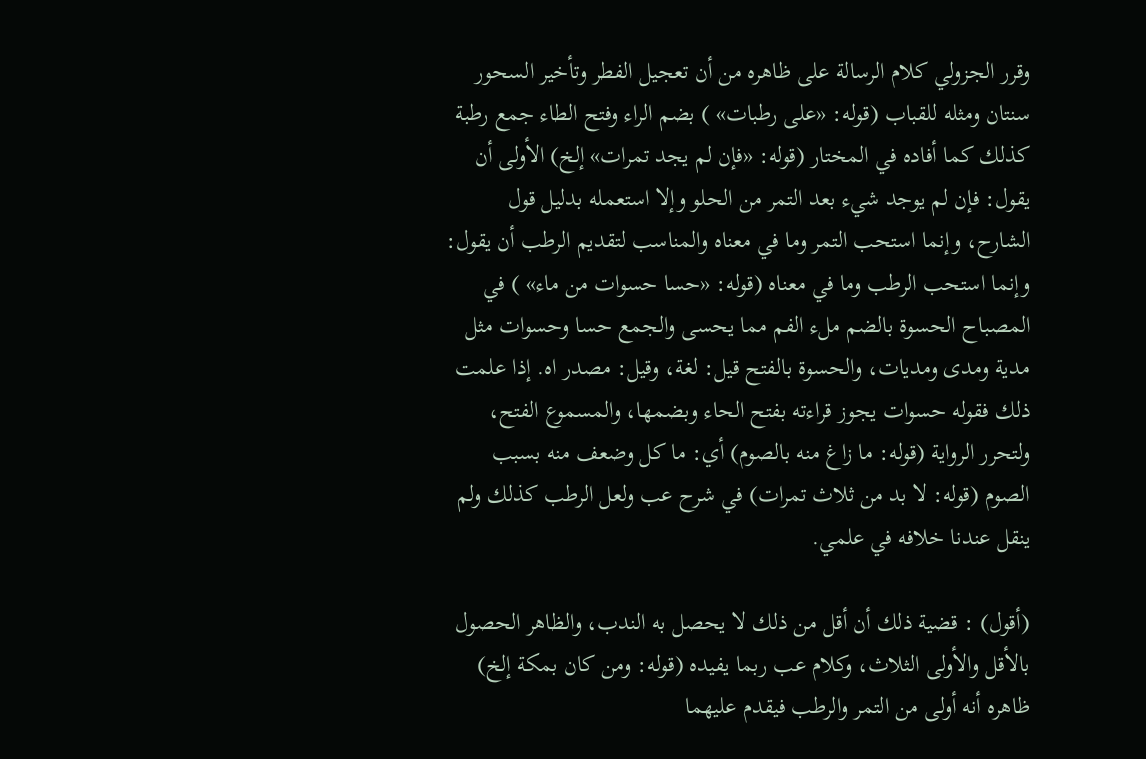وقرر الجزولي كلام الرسالة على ظاهره من أن تعجيل الفطر وتأخير السحور سنتان ومثله للقباب (قوله: «على رطبات» ) بضم الراء وفتح الطاء جمع رطبة كذلك كما أفاده في المختار (قوله: «فإن لم يجد تمرات» إلخ) الأولى أن يقول: فإن لم يوجد شيء بعد التمر من الحلو وإلا استعمله بدليل قول الشارح، وإنما استحب التمر وما في معناه والمناسب لتقديم الرطب أن يقول: وإنما استحب الرطب وما في معناه (قوله: «حسا حسوات من ماء» ) في المصباح الحسوة بالضم ملء الفم مما يحسى والجمع حسا وحسوات مثل مدية ومدى ومديات، والحسوة بالفتح قيل: لغة، وقيل: مصدر اه. إذا علمت ذلك فقوله حسوات يجوز قراءته بفتح الحاء وبضمها، والمسموع الفتح، ولتحرر الرواية (قوله: ما زاغ منه بالصوم) أي: ما كل وضعف منه بسبب الصوم (قوله: لا بد من ثلاث تمرات) في شرح عب ولعل الرطب كذلك ولم ينقل عندنا خلافه في علمي.

(أقول) : قضية ذلك أن أقل من ذلك لا يحصل به الندب، والظاهر الحصول بالأقل والأولى الثلاث، وكلام عب ربما يفيده (قوله: ومن كان بمكة إلخ) ظاهره أنه أولى من التمر والرطب فيقدم عليهما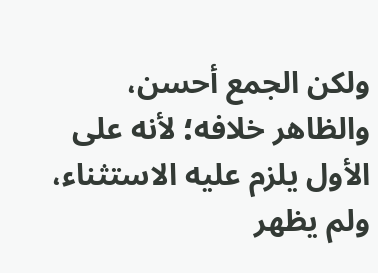ولكن الجمع أحسن، والظاهر خلافه؛ لأنه على الأول يلزم عليه الاستثناء، ولم يظهر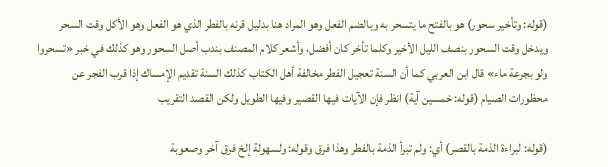(قوله: وتأخير سحور) هو بالفتح ما يتسحر به وبالضم الفعل وهو المراد هنا بدليل قرنه بالفطر الذي هو الفعل وهو الأكل وقت السحر ويدخل وقت السحور بنصف الليل الأخير وكلما تأخر كان أفضل، وأشعر كلام المصنف بندب أصل السحور وهو كذلك في خبر «تسحروا ولو بجرعة ماء» قال ابن العربي كما أن السنة تعجيل الفطر مخالفة أهل الكتاب كذلك السنة تقديم الإمساك إذا قرب الفجر عن محظورات الصيام (قوله: خمسين آية) انظر فإن الآيات فيها القصير وفيها الطويل ولكن القصد التقريب

(قوله: لبراءة الذمة بالقصر) أي: ولم تبرأ الذمة بالفطر وهذا فرق وقوله: ولسهولة إلخ فرق آخر وصعوبة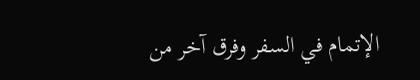الإتمام في السفر وفرق آخر من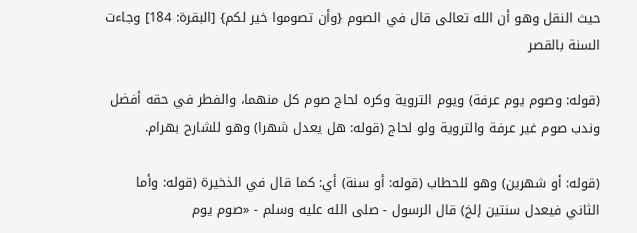حيث النقل وهو أن الله تعالى قال في الصوم {وأن تصوموا خير لكم} [البقرة: 184] وجاءت السنة بالقصر

(قوله: وصوم يوم عرفة) ويوم التروية وكره لحاج صوم كل منهما، والفطر في حقه أفضل وندب صوم غير عرفة والتروية ولو لحاج (قوله: هل يعدل شهرا) وهو للشارح بهرام.

(قوله: أو شهرين) وهو للحطاب (قوله: أو سنة) أي: كما قال في الذخيرة (قوله: وأما الثاني فيعدل سنتين إلخ) قال الرسول - صلى الله عليه وسلم - «صوم يوم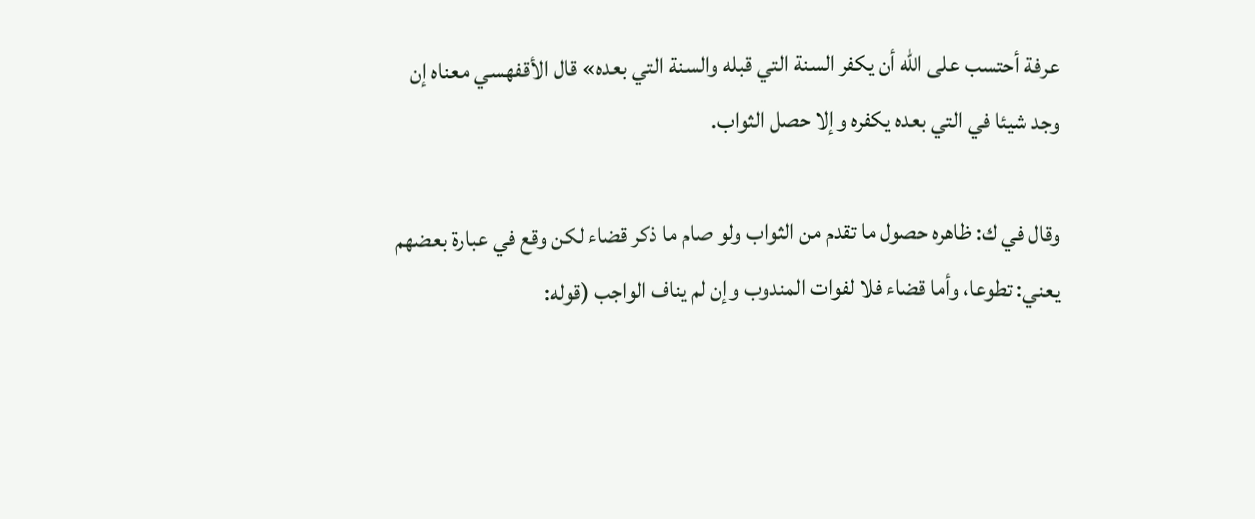عرفة أحتسب على الله أن يكفر السنة التي قبله والسنة التي بعده» قال الأقفهسي معناه إن وجد شيئا في التي بعده يكفره وإلا حصل الثواب.

وقال في ك: ظاهره حصول ما تقدم من الثواب ولو صام ما ذكر قضاء لكن وقع في عبارة بعضهم يعني: تطوعا، وأما قضاء فلا لفوات المندوب وإن لم يناف الواجب (قوله: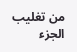من تغليب الجزء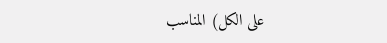على الكل) المناسب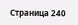Страница 240